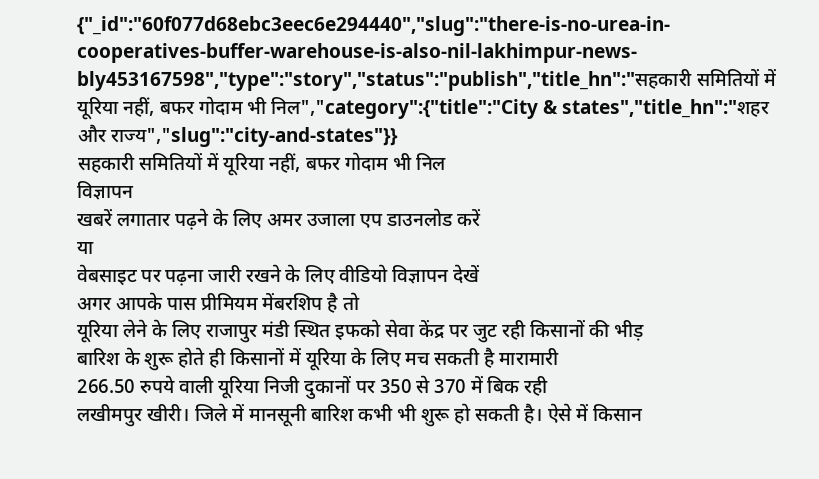{"_id":"60f077d68ebc3eec6e294440","slug":"there-is-no-urea-in-cooperatives-buffer-warehouse-is-also-nil-lakhimpur-news-bly453167598","type":"story","status":"publish","title_hn":"सहकारी समितियों में यूरिया नहीं, बफर गोदाम भी निल","category":{"title":"City & states","title_hn":"शहर और राज्य","slug":"city-and-states"}}
सहकारी समितियों में यूरिया नहीं, बफर गोदाम भी निल
विज्ञापन
खबरें लगातार पढ़ने के लिए अमर उजाला एप डाउनलोड करें
या
वेबसाइट पर पढ़ना जारी रखने के लिए वीडियो विज्ञापन देखें
अगर आपके पास प्रीमियम मेंबरशिप है तो
यूरिया लेने के लिए राजापुर मंडी स्थित इफको सेवा केंद्र पर जुट रही किसानों की भीड़
बारिश के शुरू होते ही किसानों में यूरिया के लिए मच सकती है मारामारी
266.50 रुपये वाली यूरिया निजी दुकानों पर 350 से 370 में बिक रही
लखीमपुर खीरी। जिले में मानसूनी बारिश कभी भी शुरू हो सकती है। ऐसे में किसान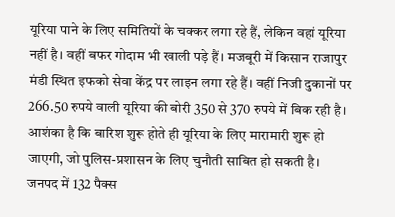यूरिया पाने के लिए समितियों के चक्कर लगा रहे हैं, लेकिन वहां यूरिया नहीं है। वहीं बफर गोदाम भी खाली पड़े हैं। मजबूरी में किसान राजापुर मंडी स्थित इफको सेवा केंद्र पर लाइन लगा रहे हैं। वहीं निजी दुकानों पर 266.50 रुपये वाली यूरिया की बोरी 350 से 370 रुपये में बिक रही है। आशंका है कि बारिश शुरू होते ही यूरिया के लिए मारामारी शुरू हो जाएगी, जो पुलिस-प्रशासन के लिए चुनौती साबित हो सकती है।
जनपद में 132 पैक्स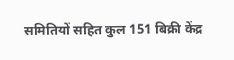समितियों सहित कुल 151 बिक्री केंद्र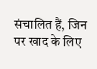संचालित हैं, जिन पर खाद के लिए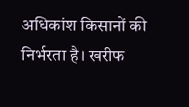अधिकांश किसानों की निर्भरता है। खरीफ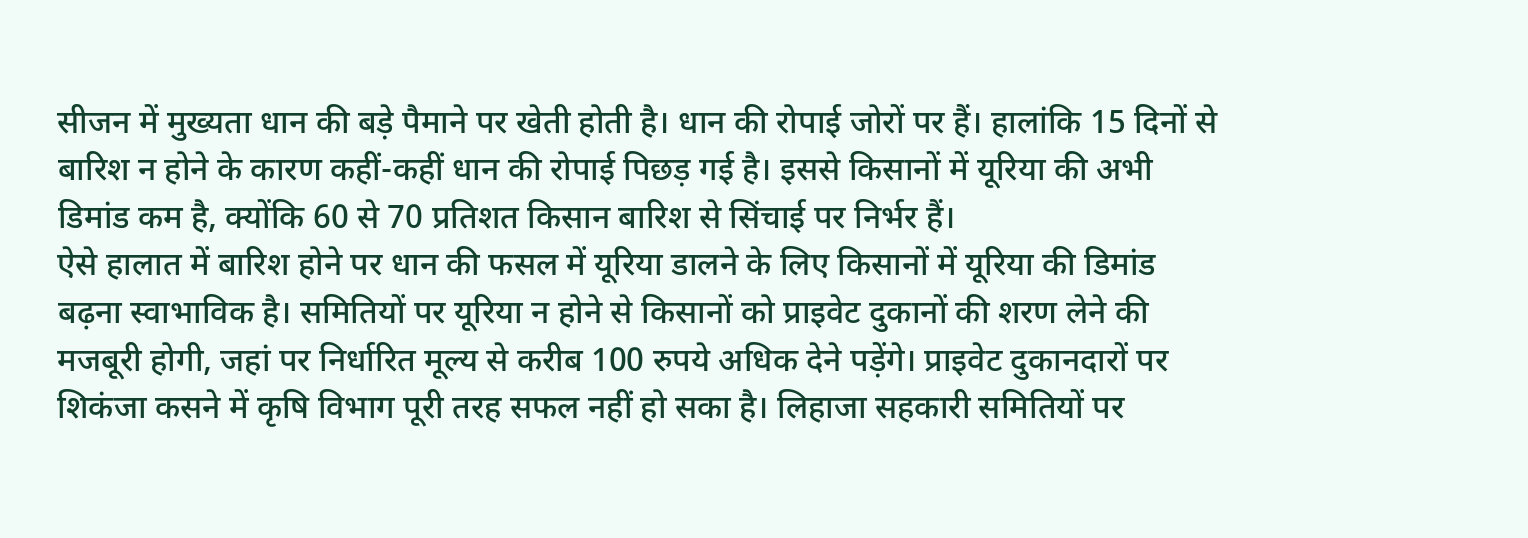सीजन में मुख्यता धान की बड़े पैमाने पर खेती होती है। धान की रोपाई जोरों पर हैं। हालांकि 15 दिनों से बारिश न होने के कारण कहीं-कहीं धान की रोपाई पिछड़ गई है। इससे किसानों में यूरिया की अभी डिमांड कम है, क्योंकि 60 से 70 प्रतिशत किसान बारिश से सिंचाई पर निर्भर हैं।
ऐसे हालात में बारिश होने पर धान की फसल में यूरिया डालने के लिए किसानों में यूरिया की डिमांड बढ़ना स्वाभाविक है। समितियों पर यूरिया न होने से किसानों को प्राइवेट दुकानों की शरण लेने की मजबूरी होगी, जहां पर निर्धारित मूल्य से करीब 100 रुपये अधिक देने पड़ेंगे। प्राइवेट दुकानदारों पर शिकंजा कसने में कृषि विभाग पूरी तरह सफल नहीं हो सका है। लिहाजा सहकारी समितियों पर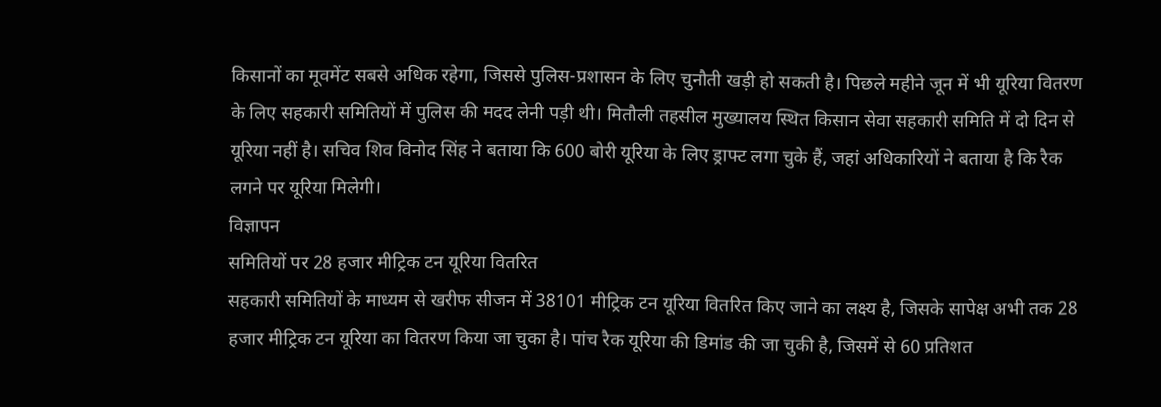किसानों का मूवमेंट सबसे अधिक रहेगा, जिससे पुलिस-प्रशासन के लिए चुनौती खड़ी हो सकती है। पिछले महीने जून में भी यूरिया वितरण के लिए सहकारी समितियों में पुलिस की मदद लेनी पड़ी थी। मितौली तहसील मुख्यालय स्थित किसान सेवा सहकारी समिति में दो दिन से यूरिया नहीं है। सचिव शिव विनोद सिंह ने बताया कि 600 बोरी यूरिया के लिए ड्राफ्ट लगा चुके हैं, जहां अधिकारियों ने बताया है कि रैक लगने पर यूरिया मिलेगी।
विज्ञापन
समितियों पर 28 हजार मीट्रिक टन यूरिया वितरित
सहकारी समितियों के माध्यम से खरीफ सीजन में 38101 मीट्रिक टन यूरिया वितरित किए जाने का लक्ष्य है, जिसके सापेक्ष अभी तक 28 हजार मीट्रिक टन यूरिया का वितरण किया जा चुका है। पांच रैक यूरिया की डिमांड की जा चुकी है, जिसमें से 60 प्रतिशत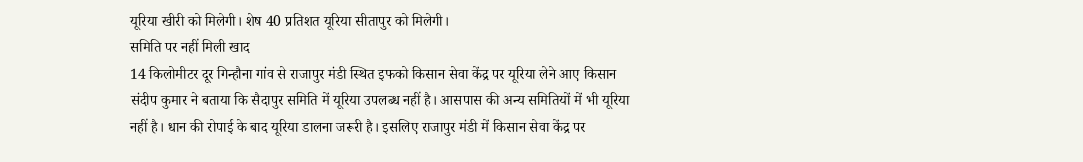यूरिया खीरी को मिलेगी। शेष 40 प्रतिशत यूरिया सीतापुर को मिलेगी।
समिति पर नहीं मिली खाद
14 किलोमीटर दूर गिन्हौना गांव से राजापुर मंडी स्थित इफको किसान सेवा केंद्र पर यूरिया लेने आए किसान संदीप कुमार ने बताया कि सैदापुर समिति में यूरिया उपलब्ध नहीं है। आसपास की अन्य समितियों में भी यूरिया नहीं है। धान की रोपाई के बाद यूरिया डालना जरूरी है। इसलिए राजापुर मंडी में किसान सेवा केंद्र पर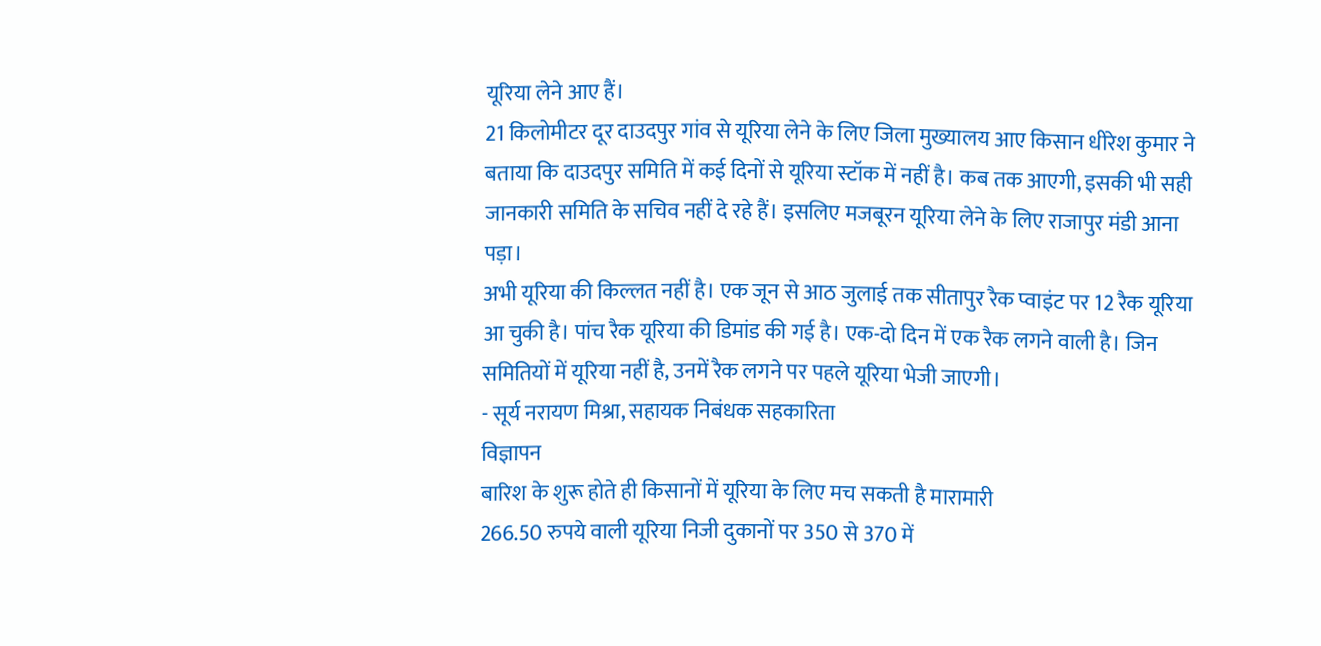यूरिया लेने आए हैं।
21 किलोमीटर दूर दाउदपुर गांव से यूरिया लेने के लिए जिला मुख्यालय आए किसान धीरेश कुमार ने बताया कि दाउदपुर समिति में कई दिनों से यूरिया स्टॉक में नहीं है। कब तक आएगी, इसकी भी सही जानकारी समिति के सचिव नहीं दे रहे हैं। इसलिए मजबूरन यूरिया लेने के लिए राजापुर मंडी आना पड़ा।
अभी यूरिया की किल्लत नहीं है। एक जून से आठ जुलाई तक सीतापुर रैक प्वाइंट पर 12 रैक यूरिया आ चुकी है। पांच रैक यूरिया की डिमांड की गई है। एक-दो दिन में एक रैक लगने वाली है। जिन समितियों में यूरिया नहीं है, उनमें रैक लगने पर पहले यूरिया भेजी जाएगी।
- सूर्य नरायण मिश्रा, सहायक निबंधक सहकारिता
विज्ञापन
बारिश के शुरू होते ही किसानों में यूरिया के लिए मच सकती है मारामारी
266.50 रुपये वाली यूरिया निजी दुकानों पर 350 से 370 में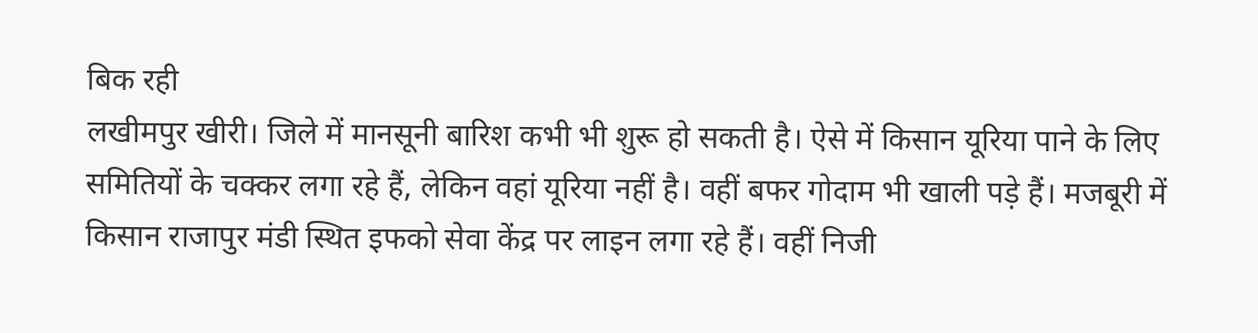बिक रही
लखीमपुर खीरी। जिले में मानसूनी बारिश कभी भी शुरू हो सकती है। ऐसे में किसान यूरिया पाने के लिए समितियों के चक्कर लगा रहे हैं, लेकिन वहां यूरिया नहीं है। वहीं बफर गोदाम भी खाली पड़े हैं। मजबूरी में किसान राजापुर मंडी स्थित इफको सेवा केंद्र पर लाइन लगा रहे हैं। वहीं निजी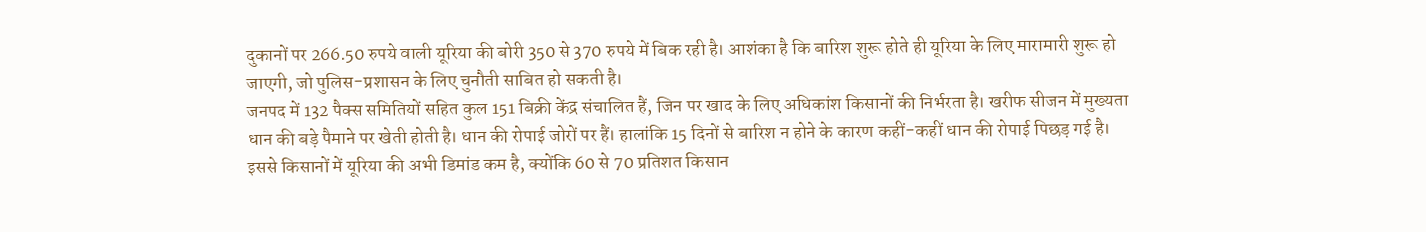दुकानों पर 266.50 रुपये वाली यूरिया की बोरी 350 से 370 रुपये में बिक रही है। आशंका है कि बारिश शुरू होते ही यूरिया के लिए मारामारी शुरू हो जाएगी, जो पुलिस-प्रशासन के लिए चुनौती साबित हो सकती है।
जनपद में 132 पैक्स समितियों सहित कुल 151 बिक्री केंद्र संचालित हैं, जिन पर खाद के लिए अधिकांश किसानों की निर्भरता है। खरीफ सीजन में मुख्यता धान की बड़े पैमाने पर खेती होती है। धान की रोपाई जोरों पर हैं। हालांकि 15 दिनों से बारिश न होने के कारण कहीं-कहीं धान की रोपाई पिछड़ गई है। इससे किसानों में यूरिया की अभी डिमांड कम है, क्योंकि 60 से 70 प्रतिशत किसान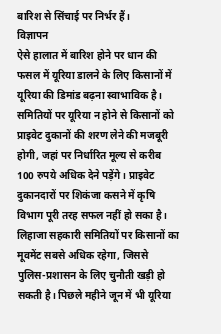बारिश से सिंचाई पर निर्भर हैं।
विज्ञापन
ऐसे हालात में बारिश होने पर धान की फसल में यूरिया डालने के लिए किसानों में यूरिया की डिमांड बढ़ना स्वाभाविक है। समितियों पर यूरिया न होने से किसानों को प्राइवेट दुकानों की शरण लेने की मजबूरी होगी, जहां पर निर्धारित मूल्य से करीब 100 रुपये अधिक देने पड़ेंगे। प्राइवेट दुकानदारों पर शिकंजा कसने में कृषि विभाग पूरी तरह सफल नहीं हो सका है। लिहाजा सहकारी समितियों पर किसानों का मूवमेंट सबसे अधिक रहेगा, जिससे पुलिस-प्रशासन के लिए चुनौती खड़ी हो सकती है। पिछले महीने जून में भी यूरिया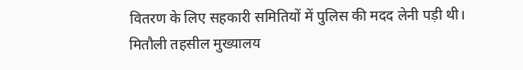वितरण के लिए सहकारी समितियों में पुलिस की मदद लेनी पड़ी थी। मितौली तहसील मुख्यालय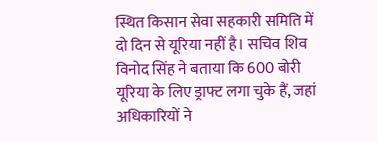स्थित किसान सेवा सहकारी समिति में दो दिन से यूरिया नहीं है। सचिव शिव विनोद सिंह ने बताया कि 600 बोरी यूरिया के लिए ड्राफ्ट लगा चुके हैं, जहां अधिकारियों ने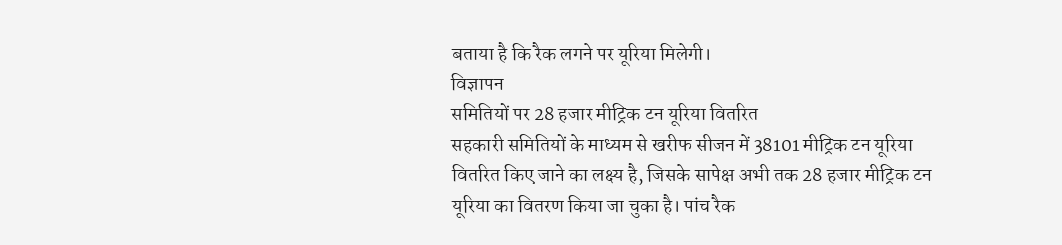बताया है कि रैक लगने पर यूरिया मिलेगी।
विज्ञापन
समितियों पर 28 हजार मीट्रिक टन यूरिया वितरित
सहकारी समितियों के माध्यम से खरीफ सीजन में 38101 मीट्रिक टन यूरिया वितरित किए जाने का लक्ष्य है, जिसके सापेक्ष अभी तक 28 हजार मीट्रिक टन यूरिया का वितरण किया जा चुका है। पांच रैक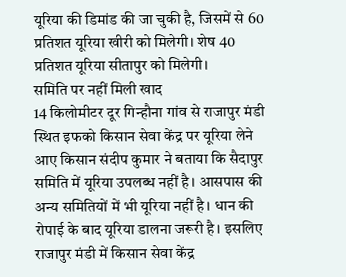यूरिया की डिमांड की जा चुकी है, जिसमें से 60 प्रतिशत यूरिया खीरी को मिलेगी। शेष 40 प्रतिशत यूरिया सीतापुर को मिलेगी।
समिति पर नहीं मिली खाद
14 किलोमीटर दूर गिन्हौना गांव से राजापुर मंडी स्थित इफको किसान सेवा केंद्र पर यूरिया लेने आए किसान संदीप कुमार ने बताया कि सैदापुर समिति में यूरिया उपलब्ध नहीं है। आसपास की अन्य समितियों में भी यूरिया नहीं है। धान की रोपाई के बाद यूरिया डालना जरूरी है। इसलिए राजापुर मंडी में किसान सेवा केंद्र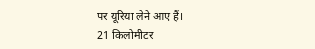पर यूरिया लेने आए हैं।
21 किलोमीटर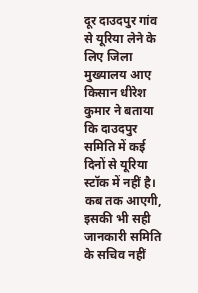दूर दाउदपुर गांव से यूरिया लेने के लिए जिला मुख्यालय आए किसान धीरेश कुमार ने बताया कि दाउदपुर समिति में कई दिनों से यूरिया स्टॉक में नहीं है। कब तक आएगी, इसकी भी सही जानकारी समिति के सचिव नहीं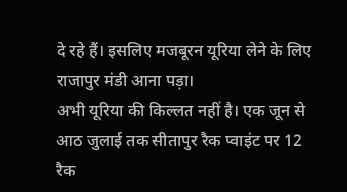दे रहे हैं। इसलिए मजबूरन यूरिया लेने के लिए राजापुर मंडी आना पड़ा।
अभी यूरिया की किल्लत नहीं है। एक जून से आठ जुलाई तक सीतापुर रैक प्वाइंट पर 12 रैक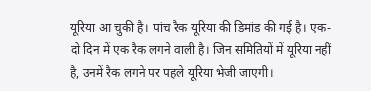यूरिया आ चुकी है। पांच रैक यूरिया की डिमांड की गई है। एक-दो दिन में एक रैक लगने वाली है। जिन समितियों में यूरिया नहीं है, उनमें रैक लगने पर पहले यूरिया भेजी जाएगी।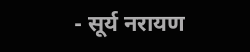- सूर्य नरायण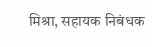मिश्रा, सहायक निबंधक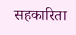सहकारिता